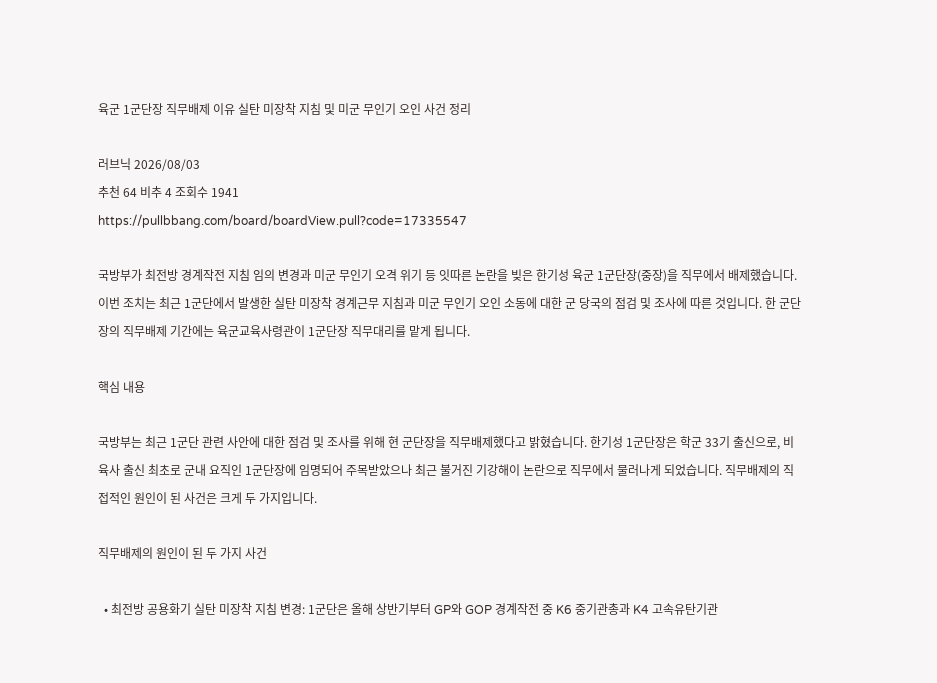육군 1군단장 직무배제 이유 실탄 미장착 지침 및 미군 무인기 오인 사건 정리

러브닉 2026/08/03
추천 64 비추 4 조회수 1941
https://pullbbang.com/board/boardView.pull?code=17335547

국방부가 최전방 경계작전 지침 임의 변경과 미군 무인기 오격 위기 등 잇따른 논란을 빚은 한기성 육군 1군단장(중장)을 직무에서 배제했습니다. 이번 조치는 최근 1군단에서 발생한 실탄 미장착 경계근무 지침과 미군 무인기 오인 소동에 대한 군 당국의 점검 및 조사에 따른 것입니다. 한 군단장의 직무배제 기간에는 육군교육사령관이 1군단장 직무대리를 맡게 됩니다.

핵심 내용

국방부는 최근 1군단 관련 사안에 대한 점검 및 조사를 위해 현 군단장을 직무배제했다고 밝혔습니다. 한기성 1군단장은 학군 33기 출신으로, 비육사 출신 최초로 군내 요직인 1군단장에 임명되어 주목받았으나 최근 불거진 기강해이 논란으로 직무에서 물러나게 되었습니다. 직무배제의 직접적인 원인이 된 사건은 크게 두 가지입니다.

직무배제의 원인이 된 두 가지 사건

  • 최전방 공용화기 실탄 미장착 지침 변경: 1군단은 올해 상반기부터 GP와 GOP 경계작전 중 K6 중기관총과 K4 고속유탄기관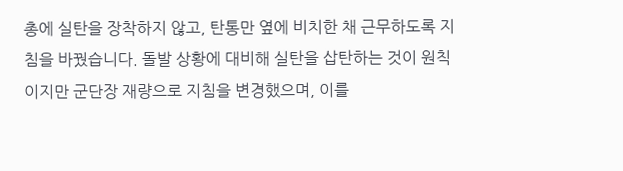총에 실탄을 장착하지 않고, 탄통만 옆에 비치한 채 근무하도록 지침을 바꿨습니다. 돌발 상황에 대비해 실탄을 삽탄하는 것이 원칙이지만 군단장 재량으로 지침을 변경했으며, 이를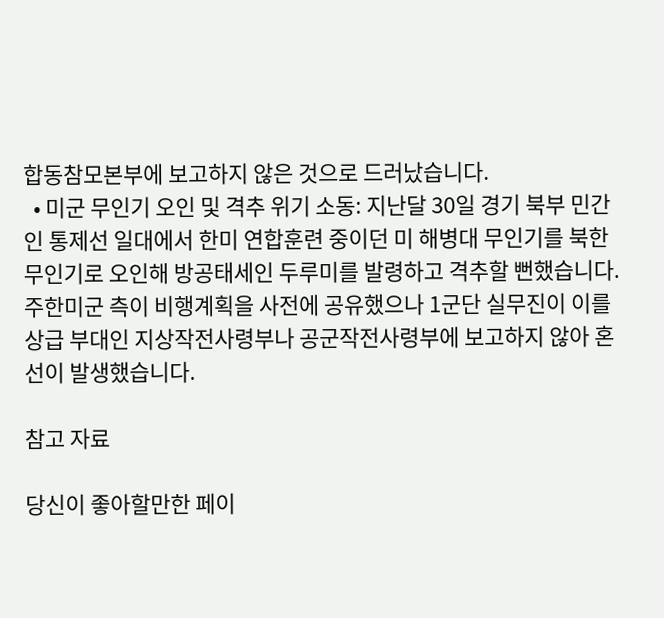합동참모본부에 보고하지 않은 것으로 드러났습니다.
  • 미군 무인기 오인 및 격추 위기 소동: 지난달 30일 경기 북부 민간인 통제선 일대에서 한미 연합훈련 중이던 미 해병대 무인기를 북한 무인기로 오인해 방공태세인 두루미를 발령하고 격추할 뻔했습니다. 주한미군 측이 비행계획을 사전에 공유했으나 1군단 실무진이 이를 상급 부대인 지상작전사령부나 공군작전사령부에 보고하지 않아 혼선이 발생했습니다.

참고 자료

당신이 좋아할만한 페이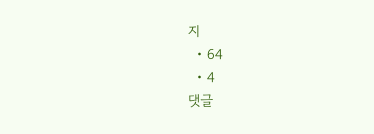지
  • 64
  • 4
댓글